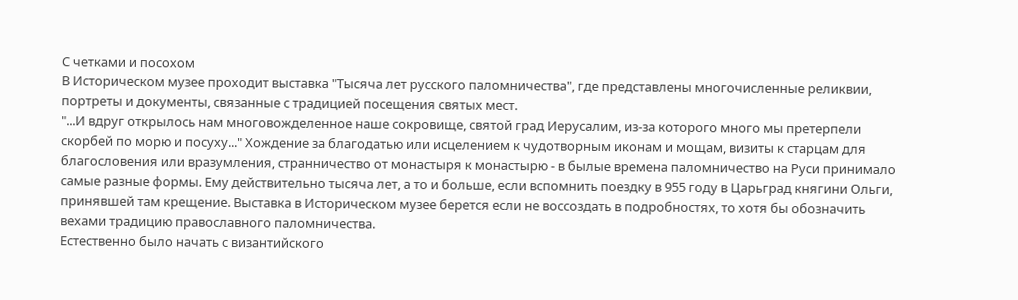С четками и посохом
В Историческом музее проходит выставка "Тысяча лет русского паломничества", где представлены многочисленные реликвии, портреты и документы, связанные с традицией посещения святых мест.
"...И вдруг открылось нам многовожделенное наше сокровище, святой град Иерусалим, из-за которого много мы претерпели скорбей по морю и посуху..." Хождение за благодатью или исцелением к чудотворным иконам и мощам, визиты к старцам для благословения или вразумления, странничество от монастыря к монастырю - в былые времена паломничество на Руси принимало самые разные формы. Ему действительно тысяча лет, а то и больше, если вспомнить поездку в 955 году в Царьград княгини Ольги, принявшей там крещение. Выставка в Историческом музее берется если не воссоздать в подробностях, то хотя бы обозначить вехами традицию православного паломничества.
Естественно было начать с византийского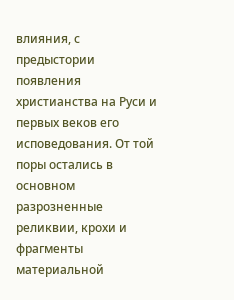влияния, с предыстории появления христианства на Руси и первых веков его исповедования. От той поры остались в основном разрозненные реликвии, крохи и фрагменты материальной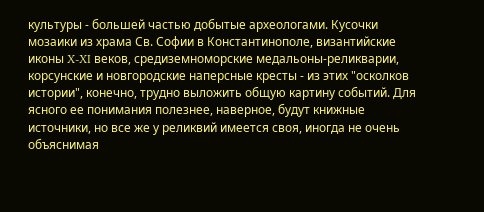культуры - большей частью добытые археологами. Кусочки мозаики из храма Cв. Софии в Константинополе, византийские иконы X-XI веков, средиземноморские медальоны-реликварии, корсунские и новгородские наперсные кресты - из этих "осколков истории", конечно, трудно выложить общую картину событий. Для ясного ее понимания полезнее, наверное, будут книжные источники, но все же у реликвий имеется своя, иногда не очень объяснимая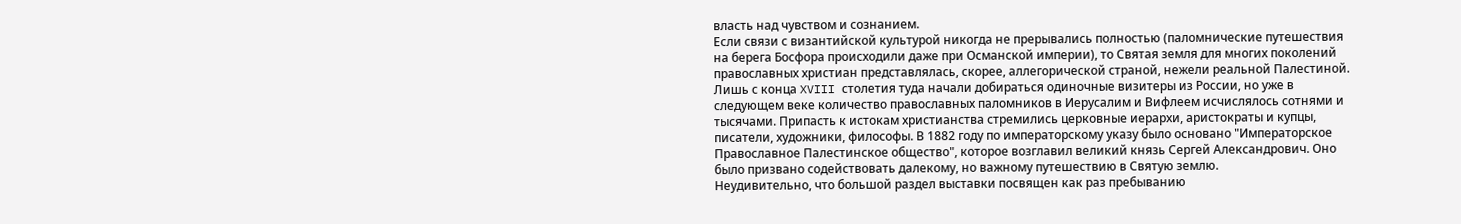власть над чувством и сознанием.
Если связи с византийской культурой никогда не прерывались полностью (паломнические путешествия на берега Босфора происходили даже при Османской империи), то Святая земля для многих поколений православных христиан представлялась, скорее, аллегорической страной, нежели реальной Палестиной. Лишь с конца XVIII столетия туда начали добираться одиночные визитеры из России, но уже в следующем веке количество православных паломников в Иерусалим и Вифлеем исчислялось сотнями и тысячами. Припасть к истокам христианства стремились церковные иерархи, аристократы и купцы, писатели, художники, философы. В 1882 году по императорскому указу было основано "Императорское Православное Палестинское общество", которое возглавил великий князь Сергей Александрович. Оно было призвано содействовать далекому, но важному путешествию в Святую землю.
Неудивительно, что большой раздел выставки посвящен как раз пребыванию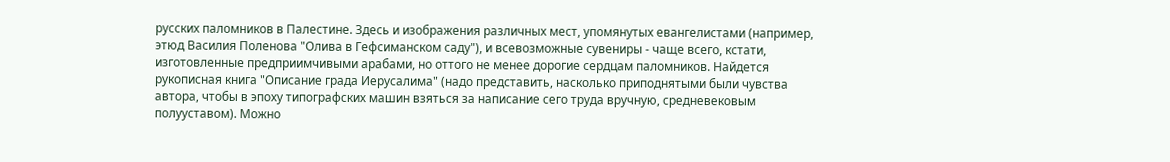русских паломников в Палестине. Здесь и изображения различных мест, упомянутых евангелистами (например, этюд Василия Поленова "Олива в Гефсиманском саду"), и всевозможные сувениры - чаще всего, кстати, изготовленные предприимчивыми арабами, но оттого не менее дорогие сердцам паломников. Найдется рукописная книга "Описание града Иерусалима" (надо представить, насколько приподнятыми были чувства автора, чтобы в эпоху типографских машин взяться за написание сего труда вручную, средневековым полууставом). Можно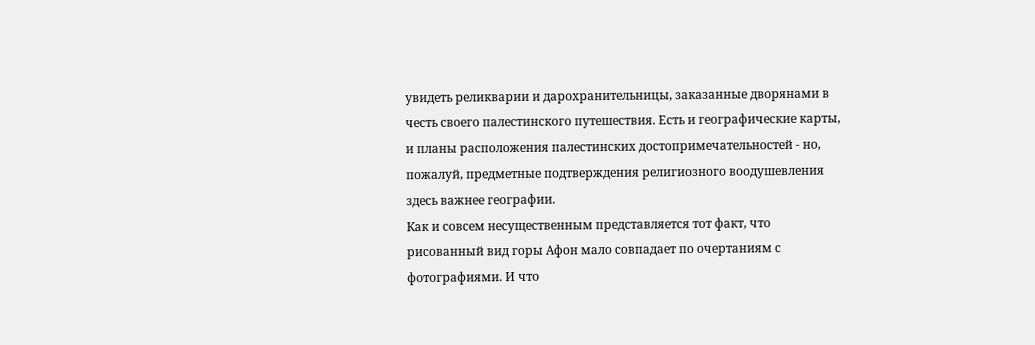увидеть реликварии и дарохранительницы, заказанные дворянами в честь своего палестинского путешествия. Есть и географические карты, и планы расположения палестинских достопримечательностей - но, пожалуй, предметные подтверждения религиозного воодушевления здесь важнее географии.
Как и совсем несущественным представляется тот факт, что рисованный вид горы Афон мало совпадает по очертаниям с фотографиями. И что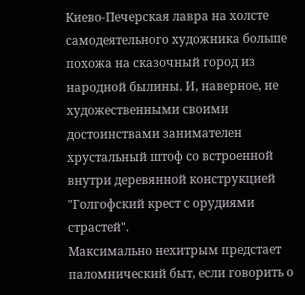Киево-Печерская лавра на холсте самодеятельного художника больше похожа на сказочный город из народной былины. И, наверное, не художественными своими достоинствами занимателен хрустальный штоф со встроенной внутри деревянной конструкцией "Голгофский крест с орудиями страстей".
Максимально нехитрым предстает паломнический быт, если говорить о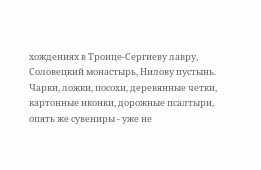хождениях в Троице-Сергиеву лавру, Соловецкий монастырь, Нилову пустынь. Чарки, ложки, посохи, деревянные четки, картонные иконки, дорожные псалтыри, опять же сувениры - уже не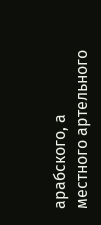арабского, а местного артельного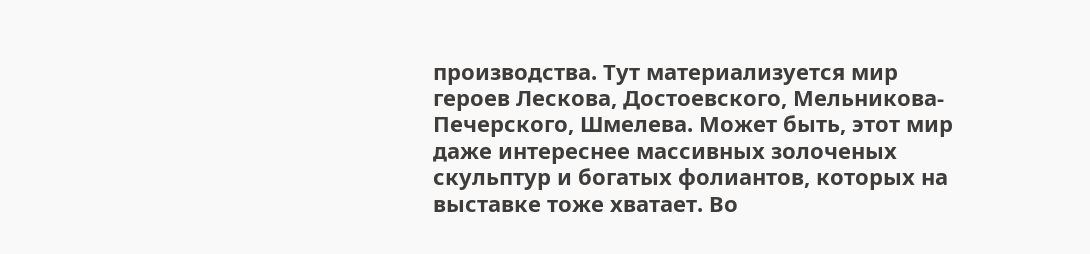производства. Тут материализуется мир героев Лескова, Достоевского, Мельникова-Печерского, Шмелева. Может быть, этот мир даже интереснее массивных золоченых скульптур и богатых фолиантов, которых на выставке тоже хватает. Во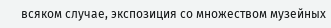всяком случае, экспозиция со множеством музейных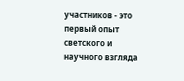участников - это первый опыт светского и научного взгляда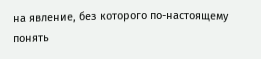на явление, без которого по-настоящему понять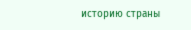историю страны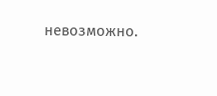невозможно.